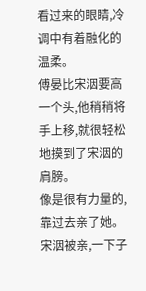看过来的眼睛,冷调中有着融化的温柔。
傅晏比宋洇要高一个头,他稍稍将手上移,就很轻松地摸到了宋洇的肩膀。
像是很有力量的,靠过去亲了她。
宋洇被亲,一下子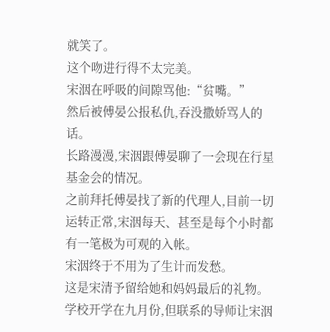就笑了。
这个吻进行得不太完美。
宋洇在呼吸的间隙骂他:“贫嘴。”
然后被傅晏公报私仇,吞没撒娇骂人的话。
长路漫漫,宋洇跟傅晏聊了一会现在行星基金会的情况。
之前拜托傅晏找了新的代理人,目前一切运转正常,宋洇每天、甚至是每个小时都有一笔极为可观的入帐。
宋洇终于不用为了生计而发愁。
这是宋清予留给她和妈妈最后的礼物。
学校开学在九月份,但联系的导师让宋洇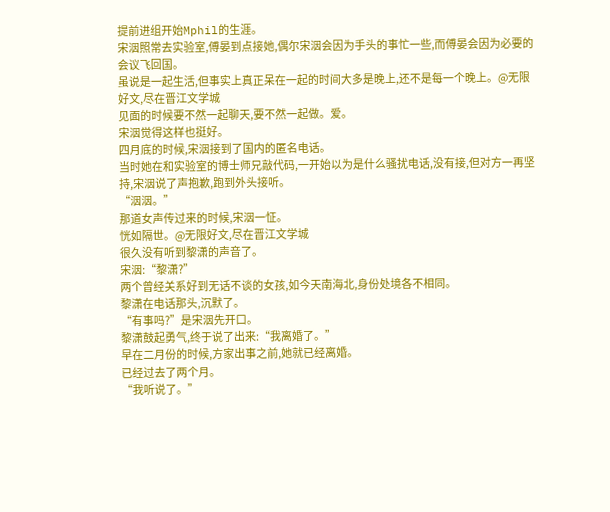提前进组开始Mphil的生涯。
宋洇照常去实验室,傅晏到点接她,偶尔宋洇会因为手头的事忙一些,而傅晏会因为必要的会议飞回国。
虽说是一起生活,但事实上真正呆在一起的时间大多是晚上,还不是每一个晚上。@无限好文,尽在晋江文学城
见面的时候要不然一起聊天,要不然一起做。爱。
宋洇觉得这样也挺好。
四月底的时候,宋洇接到了国内的匿名电话。
当时她在和实验室的博士师兄敲代码,一开始以为是什么骚扰电话,没有接,但对方一再坚持,宋洇说了声抱歉,跑到外头接听。
“洇洇。”
那道女声传过来的时候,宋洇一怔。
恍如隔世。@无限好文,尽在晋江文学城
很久没有听到黎潇的声音了。
宋洇:“黎潇?”
两个曾经关系好到无话不谈的女孩,如今天南海北,身份处境各不相同。
黎潇在电话那头,沉默了。
“有事吗?”是宋洇先开口。
黎潇鼓起勇气,终于说了出来:“我离婚了。”
早在二月份的时候,方家出事之前,她就已经离婚。
已经过去了两个月。
“我听说了。”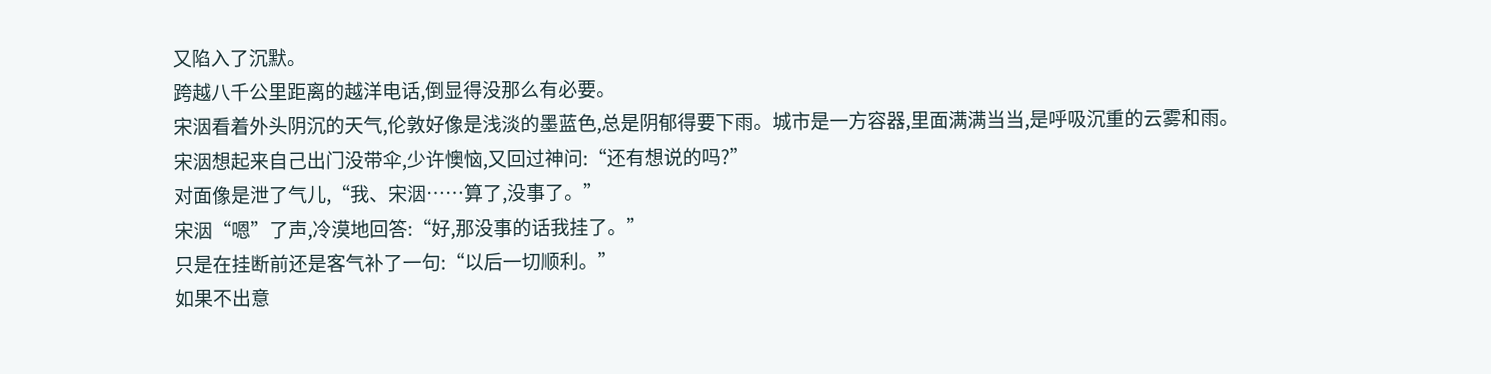又陷入了沉默。
跨越八千公里距离的越洋电话,倒显得没那么有必要。
宋洇看着外头阴沉的天气,伦敦好像是浅淡的墨蓝色,总是阴郁得要下雨。城市是一方容器,里面满满当当,是呼吸沉重的云雾和雨。
宋洇想起来自己出门没带伞,少许懊恼,又回过神问:“还有想说的吗?”
对面像是泄了气儿,“我、宋洇……算了,没事了。”
宋洇“嗯”了声,冷漠地回答:“好,那没事的话我挂了。”
只是在挂断前还是客气补了一句:“以后一切顺利。”
如果不出意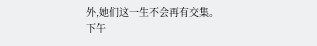外,她们这一生不会再有交集。
下午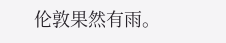伦敦果然有雨。